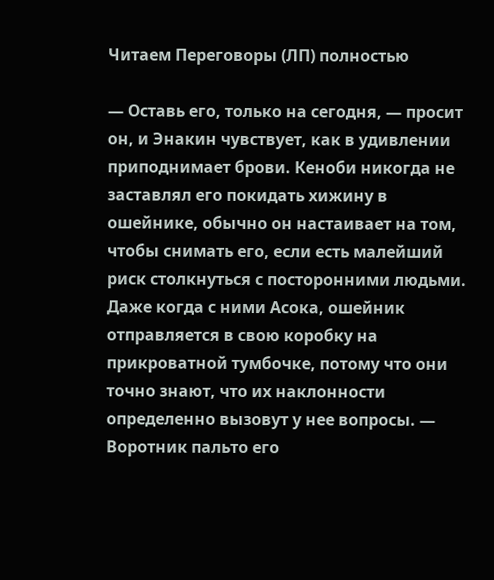Читаем Переговоры (ЛП) полностью

— Оставь его, только на сегодня, — просит он, и Энакин чувствует, как в удивлении приподнимает брови. Кеноби никогда не заставлял его покидать хижину в ошейнике, обычно он настаивает на том, чтобы снимать его, если есть малейший риск столкнуться с посторонними людьми. Даже когда с ними Асока, ошейник отправляется в свою коробку на прикроватной тумбочке, потому что они точно знают, что их наклонности определенно вызовут у нее вопросы. — Воротник пальто его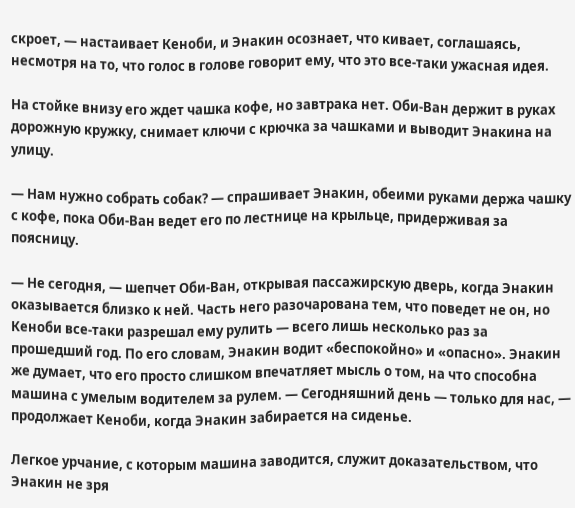скроет, — настаивает Кеноби, и Энакин осознает, что кивает, соглашаясь, несмотря на то, что голос в голове говорит ему, что это все-таки ужасная идея.

На стойке внизу его ждет чашка кофе, но завтрака нет. Оби-Ван держит в руках дорожную кружку, снимает ключи с крючка за чашками и выводит Энакина на улицу.

— Нам нужно собрать собак? — спрашивает Энакин, обеими руками держа чашку с кофе, пока Оби-Ван ведет его по лестнице на крыльце, придерживая за поясницу.

— Не сегодня, — шепчет Оби-Ван, открывая пассажирскую дверь, когда Энакин оказывается близко к ней. Часть него разочарована тем, что поведет не он, но Кеноби все-таки разрешал ему рулить — всего лишь несколько раз за прошедший год. По его словам, Энакин водит «беспокойно» и «опасно». Энакин же думает, что его просто слишком впечатляет мысль о том, на что способна машина с умелым водителем за рулем. — Сегодняшний день — только для нас, — продолжает Кеноби, когда Энакин забирается на сиденье.

Легкое урчание, с которым машина заводится, служит доказательством, что Энакин не зря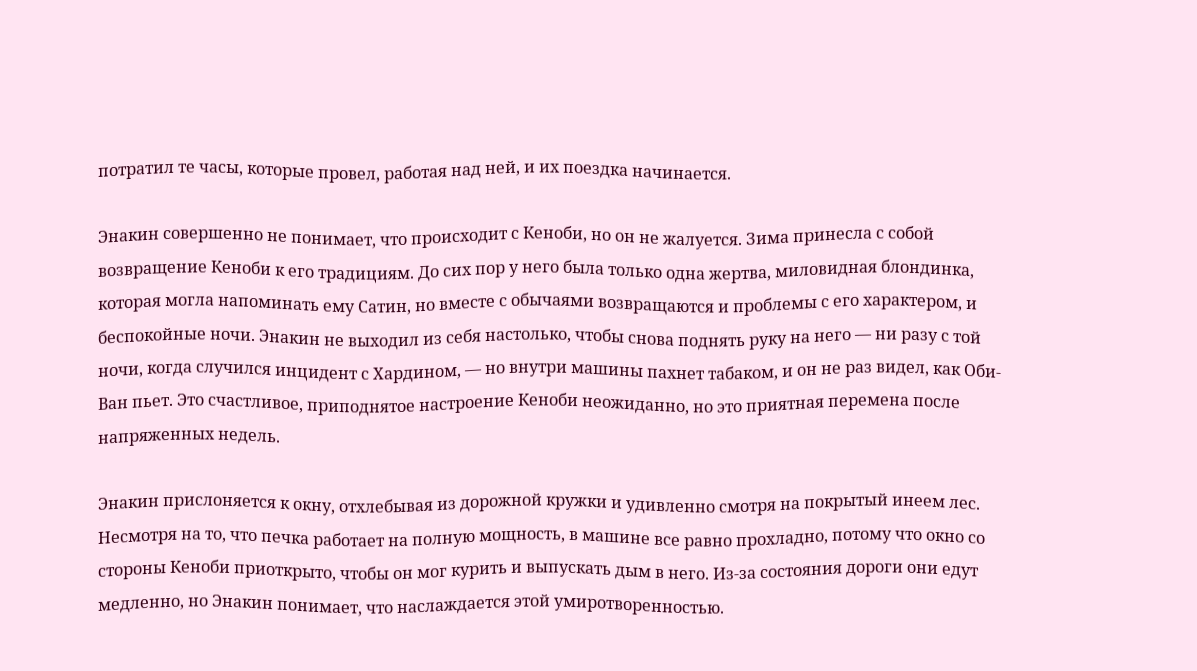потратил те часы, которые провел, работая над ней, и их поездка начинается.

Энакин совершенно не понимает, что происходит с Кеноби, но он не жалуется. Зима принесла с собой возвращение Кеноби к его традициям. До сих пор у него была только одна жертва, миловидная блондинка, которая могла напоминать ему Сатин, но вместе с обычаями возвращаются и проблемы с его характером, и беспокойные ночи. Энакин не выходил из себя настолько, чтобы снова поднять руку на него — ни разу с той ночи, когда случился инцидент с Хардином, — но внутри машины пахнет табаком, и он не раз видел, как Оби-Ван пьет. Это счастливое, приподнятое настроение Кеноби неожиданно, но это приятная перемена после напряженных недель.

Энакин прислоняется к окну, отхлебывая из дорожной кружки и удивленно смотря на покрытый инеем лес. Несмотря на то, что печка работает на полную мощность, в машине все равно прохладно, потому что окно со стороны Кеноби приоткрыто, чтобы он мог курить и выпускать дым в него. Из-за состояния дороги они едут медленно, но Энакин понимает, что наслаждается этой умиротворенностью.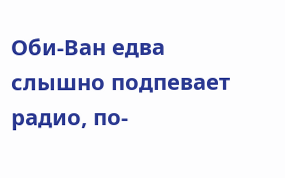Оби-Ван едва слышно подпевает радио, по-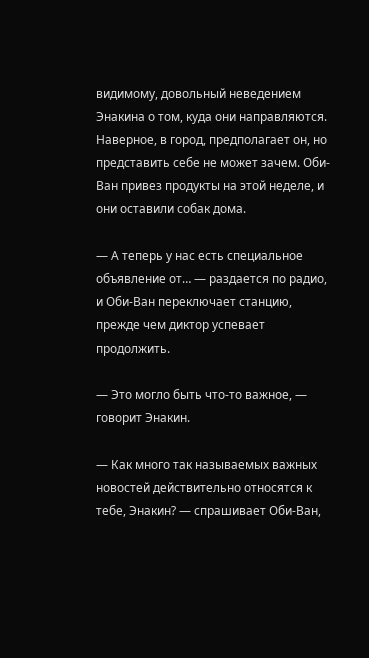видимому, довольный неведением Энакина о том, куда они направляются. Наверное, в город, предполагает он, но представить себе не может зачем. Оби-Ван привез продукты на этой неделе, и они оставили собак дома.

— А теперь у нас есть специальное объявление от… — раздается по радио, и Оби-Ван переключает станцию, прежде чем диктор успевает продолжить.

— Это могло быть что-то важное, — говорит Энакин.

— Как много так называемых важных новостей действительно относятся к тебе, Энакин? — спрашивает Оби-Ван,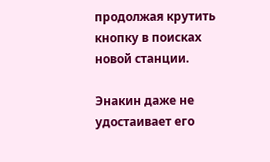продолжая крутить кнопку в поисках новой станции.

Энакин даже не удостаивает его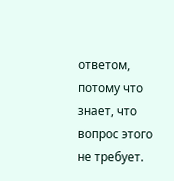ответом, потому что знает, что вопрос этого не требует.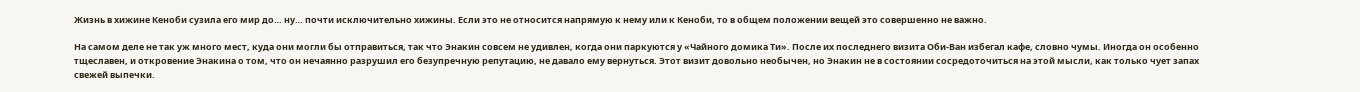Жизнь в хижине Кеноби сузила его мир до… ну… почти исключительно хижины. Если это не относится напрямую к нему или к Кеноби, то в общем положении вещей это совершенно не важно.

На самом деле не так уж много мест, куда они могли бы отправиться, так что Энакин совсем не удивлен, когда они паркуются у «Чайного домика Ти». После их последнего визита Оби-Ван избегал кафе, словно чумы. Иногда он особенно тщеславен, и откровение Энакина о том, что он нечаянно разрушил его безупречную репутацию, не давало ему вернуться. Этот визит довольно необычен, но Энакин не в состоянии сосредоточиться на этой мысли, как только чует запах свежей выпечки.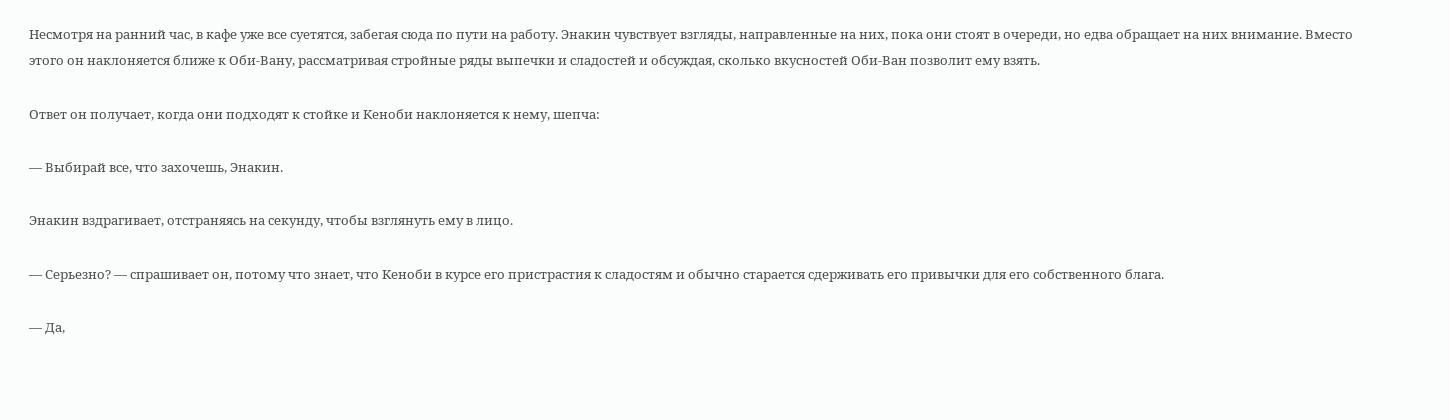Несмотря на ранний час, в кафе уже все суетятся, забегая сюда по пути на работу. Энакин чувствует взгляды, направленные на них, пока они стоят в очереди, но едва обращает на них внимание. Вместо этого он наклоняется ближе к Оби-Вану, рассматривая стройные ряды выпечки и сладостей и обсуждая, сколько вкусностей Оби-Ван позволит ему взять.

Ответ он получает, когда они подходят к стойке и Кеноби наклоняется к нему, шепча:

— Выбирай все, что захочешь, Энакин.

Энакин вздрагивает, отстраняясь на секунду, чтобы взглянуть ему в лицо.

— Серьезно? — спрашивает он, потому что знает, что Кеноби в курсе его пристрастия к сладостям и обычно старается сдерживать его привычки для его собственного блага.

— Да,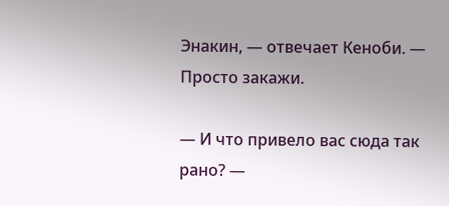Энакин, — отвечает Кеноби. — Просто закажи.

— И что привело вас сюда так рано? —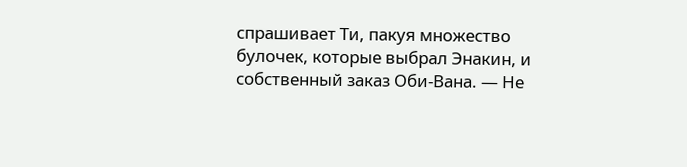спрашивает Ти, пакуя множество булочек, которые выбрал Энакин, и собственный заказ Оби-Вана. — Не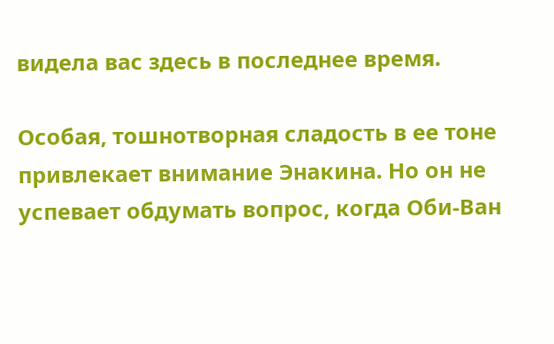видела вас здесь в последнее время.

Особая, тошнотворная сладость в ее тоне привлекает внимание Энакина. Но он не успевает обдумать вопрос, когда Оби-Ван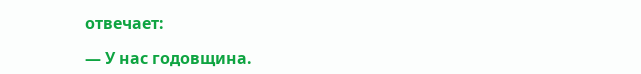отвечает:

— У нас годовщина.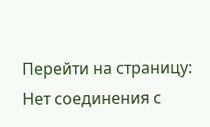Перейти на страницу:
Нет соединения с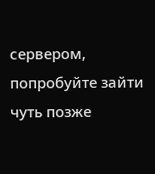сервером, попробуйте зайти чуть позже